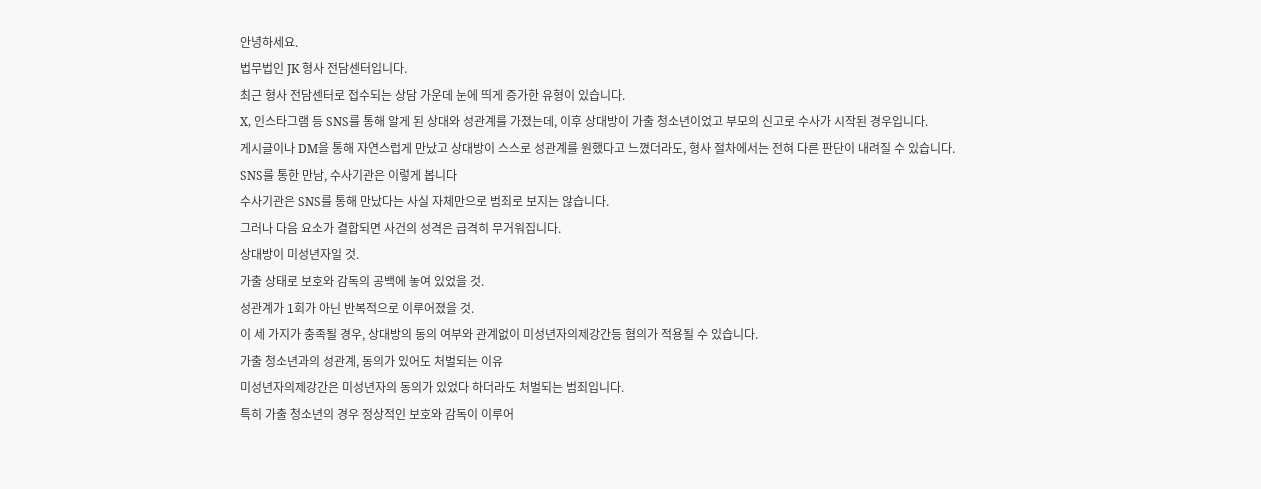안녕하세요.
법무법인 JK 형사 전담센터입니다.
최근 형사 전담센터로 접수되는 상담 가운데 눈에 띄게 증가한 유형이 있습니다.
X, 인스타그램 등 SNS를 통해 알게 된 상대와 성관계를 가졌는데, 이후 상대방이 가출 청소년이었고 부모의 신고로 수사가 시작된 경우입니다.
게시글이나 DM을 통해 자연스럽게 만났고 상대방이 스스로 성관계를 원했다고 느꼈더라도, 형사 절차에서는 전혀 다른 판단이 내려질 수 있습니다.
SNS를 통한 만남, 수사기관은 이렇게 봅니다
수사기관은 SNS를 통해 만났다는 사실 자체만으로 범죄로 보지는 않습니다.
그러나 다음 요소가 결합되면 사건의 성격은 급격히 무거워집니다.
상대방이 미성년자일 것.
가출 상태로 보호와 감독의 공백에 놓여 있었을 것.
성관계가 1회가 아닌 반복적으로 이루어졌을 것.
이 세 가지가 충족될 경우, 상대방의 동의 여부와 관계없이 미성년자의제강간등 혐의가 적용될 수 있습니다.
가출 청소년과의 성관계, 동의가 있어도 처벌되는 이유
미성년자의제강간은 미성년자의 동의가 있었다 하더라도 처벌되는 범죄입니다.
특히 가출 청소년의 경우 정상적인 보호와 감독이 이루어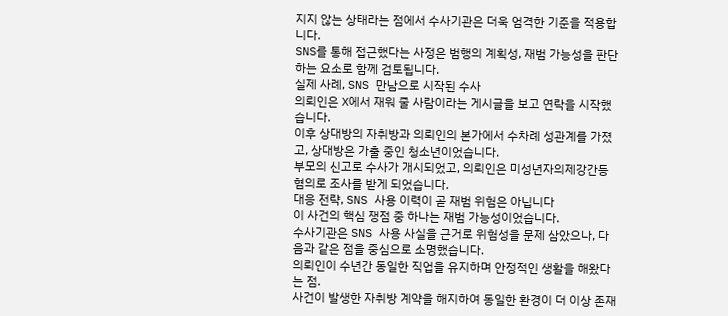지지 않는 상태라는 점에서 수사기관은 더욱 엄격한 기준을 적용합니다.
SNS를 통해 접근했다는 사정은 범행의 계획성, 재범 가능성을 판단하는 요소로 함께 검토됩니다.
실제 사례, SNS 만남으로 시작된 수사
의뢰인은 X에서 재워 줄 사람이라는 게시글을 보고 연락을 시작했습니다.
이후 상대방의 자취방과 의뢰인의 본가에서 수차례 성관계를 가졌고, 상대방은 가출 중인 청소년이었습니다.
부모의 신고로 수사가 개시되었고, 의뢰인은 미성년자의제강간등 혐의로 조사를 받게 되었습니다.
대응 전략, SNS 사용 이력이 곧 재범 위험은 아닙니다
이 사건의 핵심 쟁점 중 하나는 재범 가능성이었습니다.
수사기관은 SNS 사용 사실을 근거로 위험성을 문제 삼았으나, 다음과 같은 점을 중심으로 소명했습니다.
의뢰인이 수년간 동일한 직업을 유지하며 안정적인 생활을 해왔다는 점.
사건이 발생한 자취방 계약을 해지하여 동일한 환경이 더 이상 존재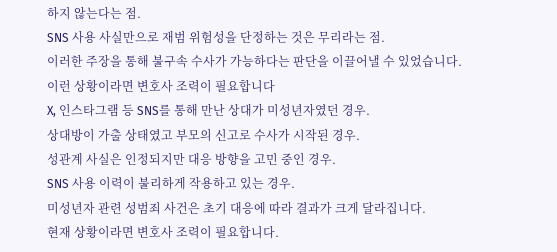하지 않는다는 점.
SNS 사용 사실만으로 재범 위험성을 단정하는 것은 무리라는 점.
이러한 주장을 통해 불구속 수사가 가능하다는 판단을 이끌어낼 수 있었습니다.
이런 상황이라면 변호사 조력이 필요합니다
X, 인스타그램 등 SNS를 통해 만난 상대가 미성년자였던 경우.
상대방이 가출 상태였고 부모의 신고로 수사가 시작된 경우.
성관계 사실은 인정되지만 대응 방향을 고민 중인 경우.
SNS 사용 이력이 불리하게 작용하고 있는 경우.
미성년자 관련 성범죄 사건은 초기 대응에 따라 결과가 크게 달라집니다.
현재 상황이라면 변호사 조력이 필요합니다.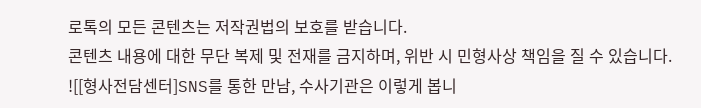로톡의 모든 콘텐츠는 저작권법의 보호를 받습니다.
콘텐츠 내용에 대한 무단 복제 및 전재를 금지하며, 위반 시 민형사상 책임을 질 수 있습니다.
![[형사전담센터]SNS를 통한 만남, 수사기관은 이렇게 봅니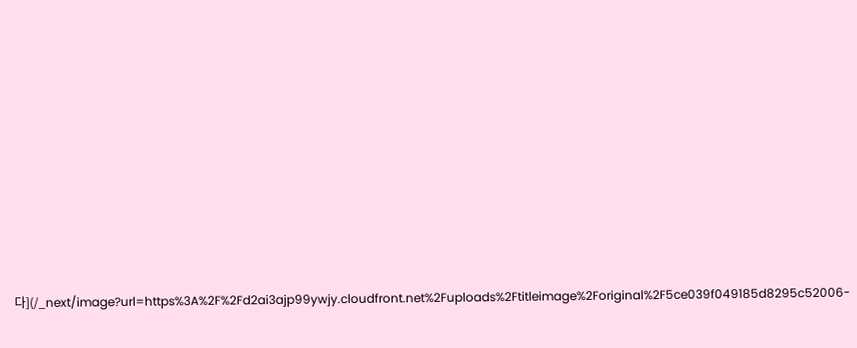다](/_next/image?url=https%3A%2F%2Fd2ai3ajp99ywjy.cloudfront.net%2Fuploads%2Ftitleimage%2Foriginal%2F5ce039f049185d8295c52006-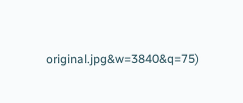original.jpg&w=3840&q=75)